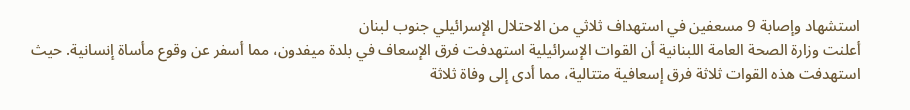استشهاد وإصابة 9 مسعفين في استهداف ثلاثي من الاحتلال الإسرائيلي جنوب لبنان
أعلنت وزارة الصحة العامة اللبنانية أن القوات الإسرائيلية استهدفت فرق الإسعاف في بلدة ميفدون، مما أسفر عن وقوع مأساة إنسانية. حيث استهدفت هذه القوات ثلاثة فرق إسعافية متتالية، مما أدى إلى وفاة ثلاثة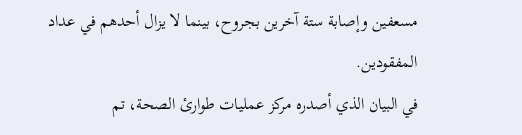مسعفين وإصابة ستة آخرين بجروح، بينما لا يزال أحدهم في عداد المفقودين.
في البيان الذي أصدره مركز عمليات طوارئ الصحة، تم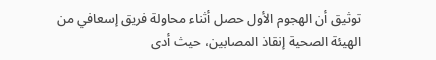توثيق أن الهجوم الأول حصل أثناء محاولة فريق إسعافي من الهيئة الصحية إنقاذ المصابين، حيث أدى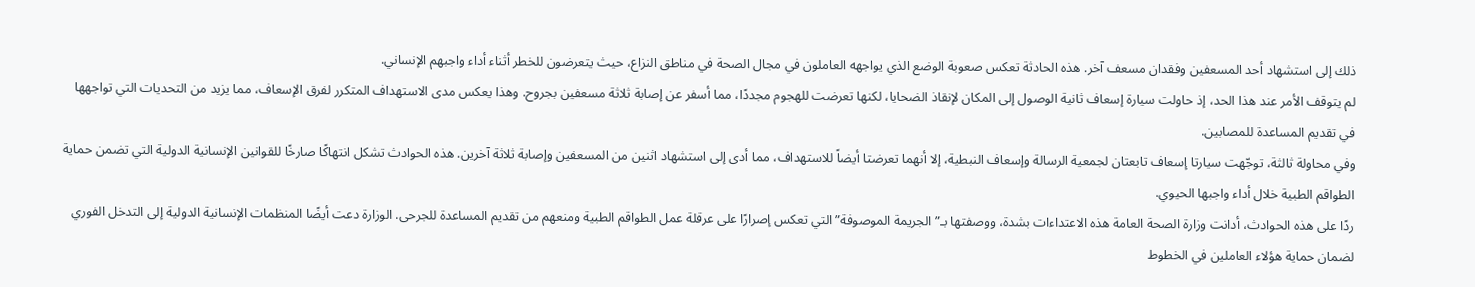ذلك إلى استشهاد أحد المسعفين وفقدان مسعف آخر. هذه الحادثة تعكس صعوبة الوضع الذي يواجهه العاملون في مجال الصحة في مناطق النزاع، حيث يتعرضون للخطر أثناء أداء واجبهم الإنساني.
لم يتوقف الأمر عند هذا الحد، إذ حاولت سيارة إسعاف ثانية الوصول إلى المكان لإنقاذ الضحايا، لكنها تعرضت للهجوم مجددًا، مما أسفر عن إصابة ثلاثة مسعفين بجروح. وهذا يعكس مدى الاستهداف المتكرر لفرق الإسعاف، مما يزيد من التحديات التي تواجهها في تقديم المساعدة للمصابين.
وفي محاولة ثالثة، توجّهت سيارتا إسعاف تابعتان لجمعية الرسالة وإسعاف النبطية، إلا أنهما تعرضتا أيضاً للاستهداف، مما أدى إلى استشهاد اثنين من المسعفين وإصابة ثلاثة آخرين. هذه الحوادث تشكل انتهاكًا صارخًا للقوانين الإنسانية الدولية التي تضمن حماية الطواقم الطبية خلال أداء واجبها الحيوي.
ردًا على هذه الحوادث، أدانت وزارة الصحة العامة هذه الاعتداءات بشدة، ووصفتها بـ”الجريمة الموصوفة” التي تعكس إصرارًا على عرقلة عمل الطواقم الطبية ومنعهم من تقديم المساعدة للجرحى. الوزارة دعت أيضًا المنظمات الإنسانية الدولية إلى التدخل الفوري لضمان حماية هؤلاء العاملين في الخطوط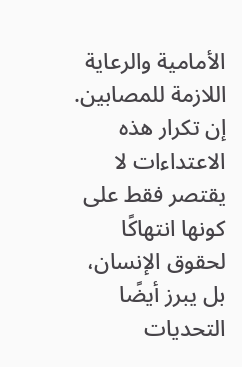الأمامية والرعاية اللازمة للمصابين.
إن تكرار هذه الاعتداءات لا يقتصر فقط على كونها انتهاكًا لحقوق الإنسان، بل يبرز أيضًا التحديات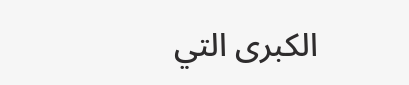الكبرى التي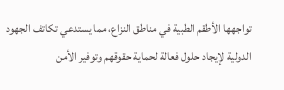تواجهها الأطقم الطبية في مناطق النزاع، مما يستدعي تكاتف الجهود الدولية لإيجاد حلول فعالة لحماية حقوقهم وتوفير الأمن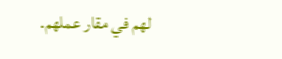لهم في مقار عملهم.